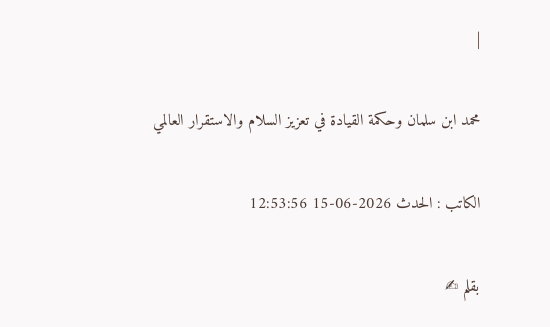|

محمد ابن سلمان وحكمة القيادة في تعزيز السلام والاستقرار العالمي

الكاتب : الحدث 2026-06-15 12:53:56

بقلم ✍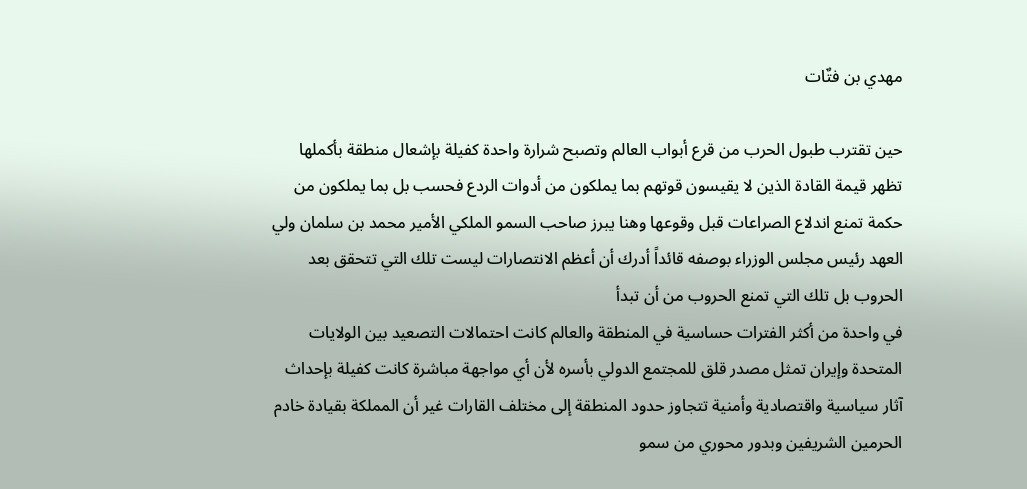مهدي بن فتٌات

حين تقترب طبول الحرب من قرع أبواب العالم وتصبح شرارة واحدة كفيلة بإشعال منطقة بأكملها تظهر قيمة القادة الذين لا يقيسون قوتهم بما يملكون من أدوات الردع فحسب بل بما يملكون من حكمة تمنع اندلاع الصراعات قبل وقوعها وهنا يبرز صاحب السمو الملكي الأمير محمد بن سلمان ولي العهد رئيس مجلس الوزراء بوصفه قائداً أدرك أن أعظم الانتصارات ليست تلك التي تتحقق بعد الحروب بل تلك التي تمنع الحروب من أن تبدأ
في واحدة من أكثر الفترات حساسية في المنطقة والعالم كانت احتمالات التصعيد بين الولايات المتحدة وإيران تمثل مصدر قلق للمجتمع الدولي بأسره لأن أي مواجهة مباشرة كانت كفيلة بإحداث آثار سياسية واقتصادية وأمنية تتجاوز حدود المنطقة إلى مختلف القارات غير أن المملكة بقيادة خادم الحرمين الشريفين وبدور محوري من سمو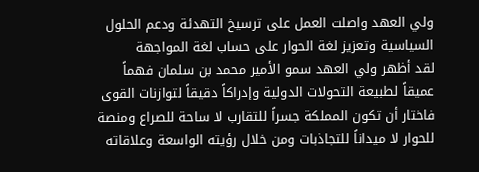ولي العهد واصلت العمل على ترسيخ التهدئة ودعم الحلول السياسية وتعزيز لغة الحوار على حساب لغة المواجهة
لقد أظهر ولي العهد سمو الأمير محمد بن سلمان فهماً عميقاً لطبيعة التحولات الدولية وإدراكاً دقيقاً لتوازنات القوى فاختار أن تكون المملكة جسراً للتقارب لا ساحة للصراع ومنصة للحوار لا ميداناً للتجاذبات ومن خلال رؤيته الواسعة وعلاقاته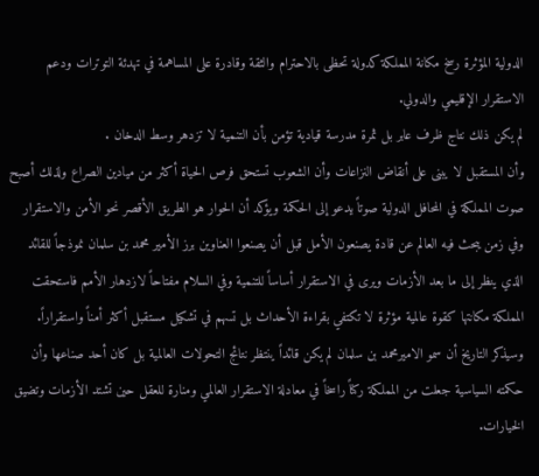الدولية المؤثرة رسخ مكانة المملكة كدولة تحظى بالاحترام والثقة وقادرة على المساهمة في تهدئة التوترات ودعم الاستقرار الإقليمي والدولي.
لم يكن ذلك نتاج ظرف عابر بل ثمرة مدرسة قيادية تؤمن بأن التنمية لا تزدهر وسط الدخان .
وأن المستقبل لا يبنى على أنقاض النزاعات وأن الشعوب تستحق فرص الحياة أكثر من ميادين الصراع ولذلك أصبح صوت المملكة في المحافل الدولية صوتاً يدعو إلى الحكمة ويؤكد أن الحوار هو الطريق الأقصر نحو الأمن والاستقرار
وفي زمن يبحث فيه العالم عن قادة يصنعون الأمل قبل أن يصنعوا العناوين برز الأمير محمد بن سلمان نموذجاً للقائد الذي ينظر إلى ما بعد الأزمات ويرى في الاستقرار أساساً للتنمية وفي السلام مفتاحاً لازدهار الأمم فاستحقت المملكة مكانتها كقوة عالمية مؤثرة لا تكتفي بقراءة الأحداث بل تسهم في تشكيل مستقبل أكثر أمناً واستقراراً.
وسيذكر التاريخ أن سمو الاميرمحمد بن سلمان لم يكن قائداً ينتظر نتائج التحولات العالمية بل كان أحد صناعها وأن حكمته السياسية جعلت من المملكة ركناً راسخاً في معادلة الاستقرار العالمي ومنارة للعقل حين تشتد الأزمات وتضيق الخيارات.